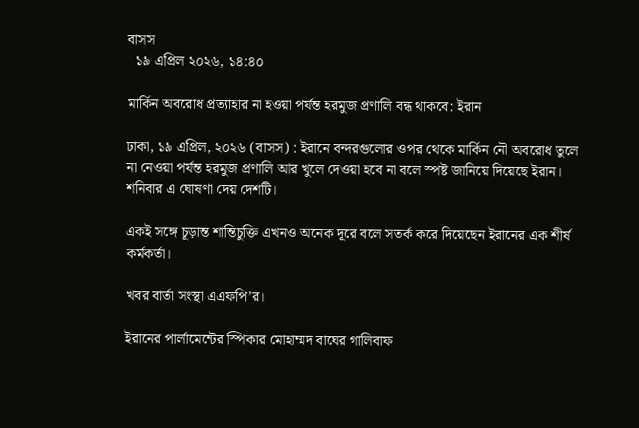বাসস
  ১৯ এপ্রিল ২০২৬, ১৪:৪০

মার্কিন অবরোধ প্রত্যাহার না হওয়া পর্যন্ত হরমুজ প্রণালি বন্ধ থাকবে: ইরান

ঢাকা, ১৯ এপ্রিল, ২০২৬ (বাসস) : ইরানে বন্দরগুলোর ওপর থেকে মার্কিন নৌ অবরোধ তুলে না নেওয়া পর্যন্ত হরমুজ প্রণালি আর খুলে দেওয়া হবে না বলে স্পষ্ট জানিয়ে দিয়েছে ইরান। শনিবার এ ঘোষণা দেয় দেশটি।

একই সঙ্গে চূড়ান্ত শান্তিচুক্তি এখনও অনেক দূরে বলে সতর্ক করে দিয়েছেন ইরানের এক শীর্ষ কর্মকর্তা।

খবর বার্তা সংস্থা এএফপি’র।

ইরানের পার্লামেন্টের স্পিকার মোহাম্মদ বাঘের গালিবাফ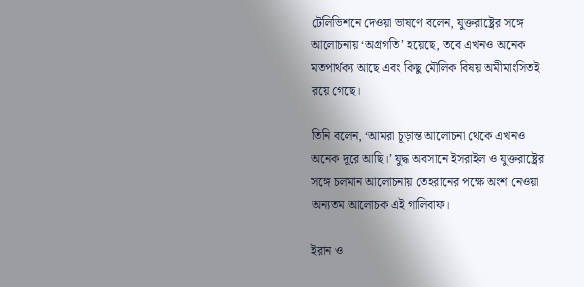টেলিভিশনে দেওয়া ভাষণে বলেন, যুক্তরাষ্ট্রের সঙ্গে আলোচনায় ‘অগ্রগতি’ হয়েছে, তবে এখনও অনেক মতপার্থক্য আছে এবং কিছু মৌলিক বিষয় অমীমাংসিতই রয়ে গেছে।

তিনি বলেন, ‘আমরা চূড়ান্ত আলোচনা থেকে এখনও অনেক দূরে আছি।’ যুদ্ধ অবসানে ইসরাইল ও যুক্তরাষ্ট্রের সঙ্গে চলমান আলোচনায় তেহরানের পক্ষে অংশ নেওয়া অন্যতম আলোচক এই গালিবাফ।

ইরান ও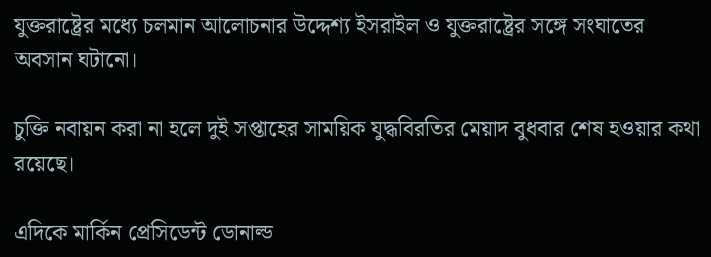যুক্তরাষ্ট্রের মধ্যে চলমান আলোচনার উদ্দেশ্য ইসরাইল ও যুক্তরাষ্ট্রের সঙ্গে সংঘাতের অবসান ঘটানো।

চুক্তি নবায়ন করা না হলে দুই সপ্তাহের সাময়িক যুদ্ধবিরতির মেয়াদ বুধবার শেষ হওয়ার কথা রয়েছে।

এদিকে মার্কিন প্রেসিডেন্ট ডোনাল্ড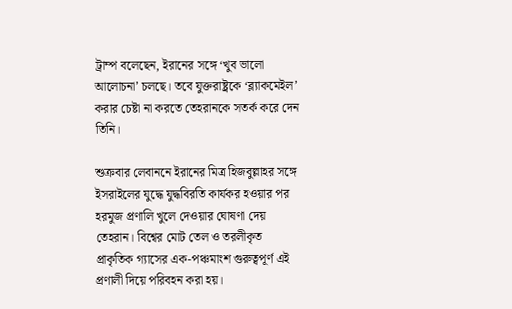ট্রাম্প বলেছেন, ইরানের সঙ্গে ‘খুব ভালো আলোচনা’ চলছে। তবে যুক্তরাষ্ট্রকে ‘ব্ল্যাকমেইল’ করার চেষ্টা না করতে তেহরানকে সতর্ক করে দেন তিনি।

শুক্রবার লেবাননে ইরানের মিত্র হিজবুল্লাহর সঙ্গে ইসরাইলের যুদ্ধে যুদ্ধবিরতি কার্যকর হওয়ার পর হরমুজ প্রণালি খুলে দেওয়ার ঘোষণা দেয় তেহরান। বিশ্বের মোট তেল ও তরলীকৃত প্রাকৃতিক গ্যাসের এক-পঞ্চমাংশ গুরুত্বপূর্ণ এই প্রণালী দিয়ে পরিবহন করা হয়।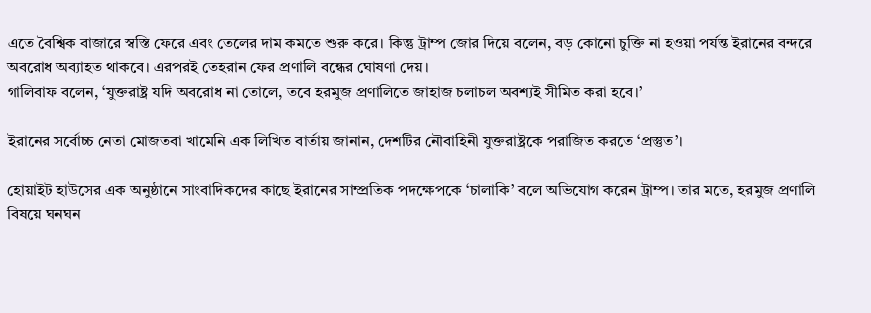এতে বৈশ্বিক বাজারে স্বস্তি ফেরে এবং তেলের দাম কমতে শুরু করে। কিন্তু ট্রাম্প জোর দিয়ে বলেন, বড় কোনো চুক্তি না হওয়া পর্যন্ত ইরানের বন্দরে অবরোধ অব্যাহত থাকবে। এরপরই তেহরান ফের প্রণালি বন্ধের ঘোষণা দেয়।
গালিবাফ বলেন, ‘যুক্তরাষ্ট্র যদি অবরোধ না তোলে, তবে হরমুজ প্রণালিতে জাহাজ চলাচল অবশ্যই সীমিত করা হবে।’

ইরানের সর্বোচ্চ নেতা মোজতবা খামেনি এক লিখিত বার্তায় জানান, দেশটির নৌবাহিনী যুক্তরাষ্ট্রকে পরাজিত করতে ‘প্রস্তুত’।

হোয়াইট হাউসের এক অনুষ্ঠানে সাংবাদিকদের কাছে ইরানের সাম্প্রতিক পদক্ষেপকে ‘চালাকি’ বলে অভিযোগ করেন ট্রাম্প। তার মতে, হরমুজ প্রণালি বিষয়ে ঘনঘন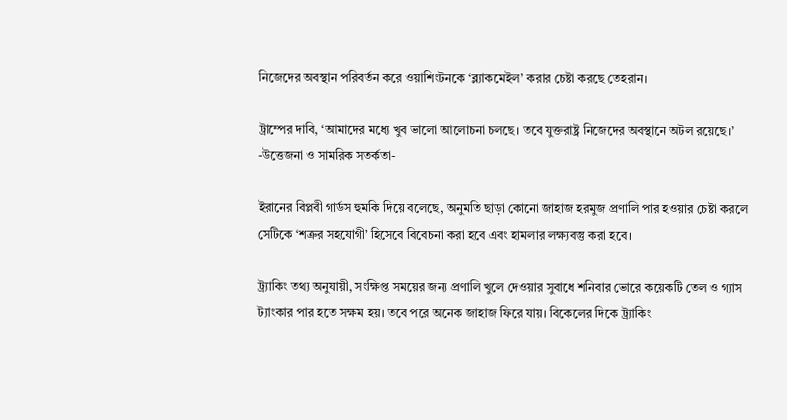নিজেদের অবস্থান পরিবর্তন করে ওয়াশিংটনকে ‘ব্ল্যাকমেইল’ করার চেষ্টা করছে তেহরান।

ট্রাম্পের দাবি, ‘আমাদের মধ্যে খুব ভালো আলোচনা চলছে। তবে যুক্তরাষ্ট্র নিজেদের অবস্থানে অটল রয়েছে।’
-উত্তেজনা ও সামরিক সতর্কতা-

ইরানের বিপ্লবী গার্ডস হুমকি দিয়ে বলেছে, অনুমতি ছাড়া কোনো জাহাজ হরমুজ প্রণালি পার হওয়ার চেষ্টা করলে সেটিকে ‘শত্রুর সহযোগী’ হিসেবে বিবেচনা করা হবে এবং হামলার লক্ষ্যবস্তু করা হবে।

ট্র্যাকিং তথ্য অনুযায়ী, সংক্ষিপ্ত সময়ের জন্য প্রণালি খুলে দেওয়ার সুবাধে শনিবার ভোরে কয়েকটি তেল ও গ্যাস ট্যাংকার পার হতে সক্ষম হয়। তবে পরে অনেক জাহাজ ফিরে যায়। বিকেলের দিকে ট্র্যাকিং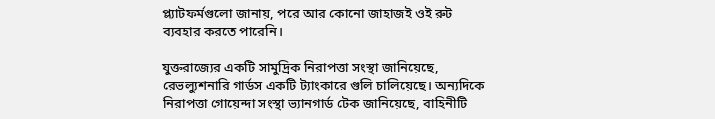প্ল্যাটফর্মগুলো জানায়, পরে আর কোনো জাহাজই ওই রুট ব্যবহার করতে পারেনি।

যুক্তরাজ্যের একটি সামুদ্রিক নিরাপত্তা সংস্থা জানিয়েছে, রেভল্যুশনারি গার্ডস একটি ট্যাংকারে গুলি চালিয়েছে। অন্যদিকে নিরাপত্তা গোয়েন্দা সংস্থা ভ্যানগার্ড টেক জানিয়েছে, বাহিনীটি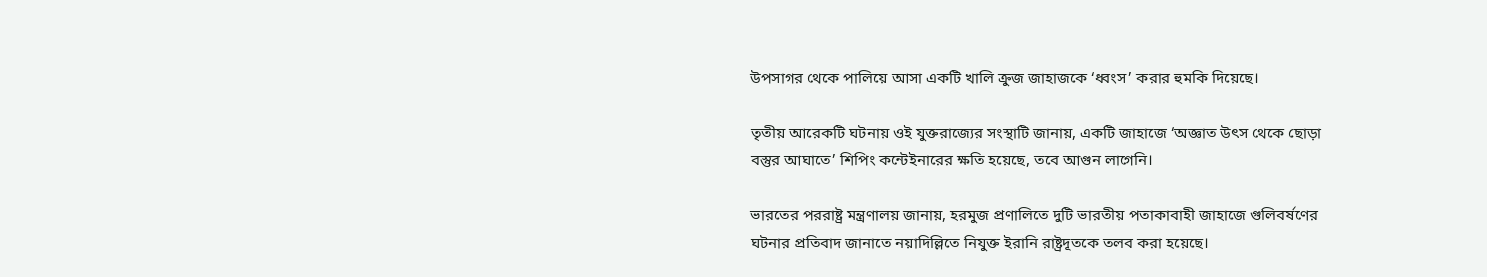উপসাগর থেকে পালিয়ে আসা একটি খালি ক্রুজ জাহাজকে ‘ধ্বংস’ করার হুমকি দিয়েছে।

তৃতীয় আরেকটি ঘটনায় ওই যুক্তরাজ্যের সংস্থাটি জানায়, একটি জাহাজে ‘অজ্ঞাত উৎস থেকে ছোড়া বস্তুর আঘাতে’ শিপিং কন্টেইনারের ক্ষতি হয়েছে, তবে আগুন লাগেনি।

ভারতের পররাষ্ট্র মন্ত্রণালয় জানায়, হরমুজ প্রণালিতে দুটি ভারতীয় পতাকাবাহী জাহাজে গুলিবর্ষণের ঘটনার প্রতিবাদ জানাতে নয়াদিল্লিতে নিযুক্ত ইরানি রাষ্ট্রদূতকে তলব করা হয়েছে।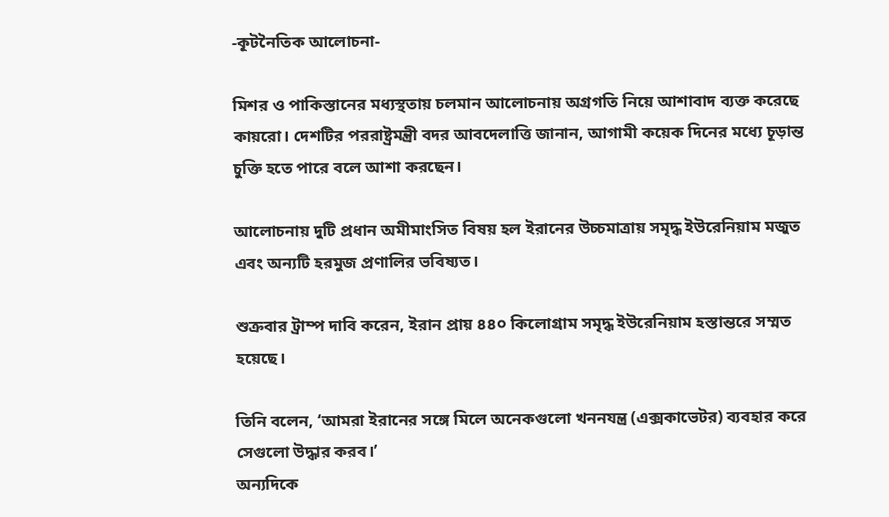-কূটনৈতিক আলোচনা-

মিশর ও পাকিস্তানের মধ্যস্থতায় চলমান আলোচনায় অগ্রগতি নিয়ে আশাবাদ ব্যক্ত করেছে কায়রো। দেশটির পররাষ্ট্রমন্ত্রী বদর আবদেলাত্তি জানান, আগামী কয়েক দিনের মধ্যে চূড়ান্ত চুক্তি হতে পারে বলে আশা করছেন।

আলোচনায় দুটি প্রধান অমীমাংসিত বিষয় হল ইরানের উচ্চমাত্রায় সমৃদ্ধ ইউরেনিয়াম মজুত এবং অন্যটি হরমুজ প্রণালির ভবিষ্যত।

শুক্রবার ট্রাম্প দাবি করেন, ইরান প্রায় ৪৪০ কিলোগ্রাম সমৃদ্ধ ইউরেনিয়াম হস্তান্তরে সম্মত হয়েছে।

তিনি বলেন, ‘আমরা ইরানের সঙ্গে মিলে অনেকগুলো খননযন্ত্র (এক্সকাভেটর) ব্যবহার করে সেগুলো উদ্ধার করব।’
অন্যদিকে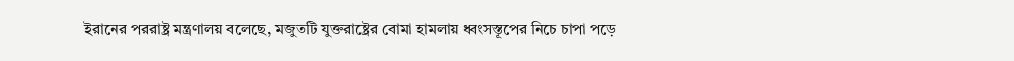ইরানের পররাষ্ট্র মন্ত্রণালয় বলেছে, মজুতটি যুক্তরাষ্ট্রের বোমা হামলায় ধ্বংসস্তূপের নিচে চাপা পড়ে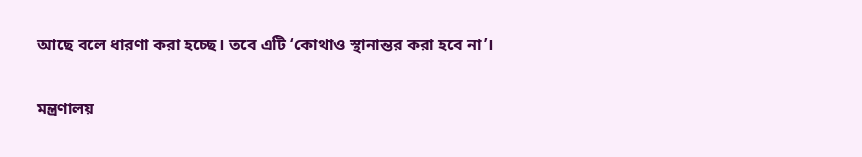আছে বলে ধারণা করা হচ্ছে। তবে এটি ‘কোথাও স্থানান্তর করা হবে না’।

মন্ত্রণালয়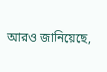আরও জানিয়েছে,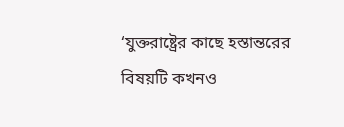‘যুক্তরাষ্ট্রের কাছে হস্তান্তরের বিষয়টি কখনও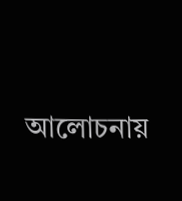আলোচনায়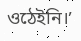ওঠেইনি।’